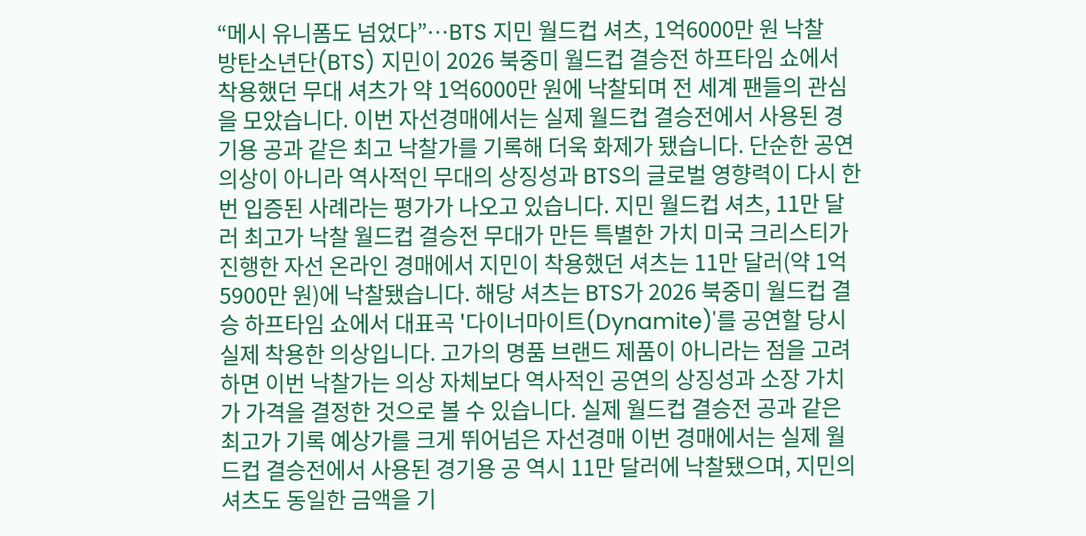“메시 유니폼도 넘었다”…BTS 지민 월드컵 셔츠, 1억6000만 원 낙찰
방탄소년단(BTS) 지민이 2026 북중미 월드컵 결승전 하프타임 쇼에서 착용했던 무대 셔츠가 약 1억6000만 원에 낙찰되며 전 세계 팬들의 관심을 모았습니다. 이번 자선경매에서는 실제 월드컵 결승전에서 사용된 경기용 공과 같은 최고 낙찰가를 기록해 더욱 화제가 됐습니다. 단순한 공연 의상이 아니라 역사적인 무대의 상징성과 BTS의 글로벌 영향력이 다시 한번 입증된 사례라는 평가가 나오고 있습니다. 지민 월드컵 셔츠, 11만 달러 최고가 낙찰 월드컵 결승전 무대가 만든 특별한 가치 미국 크리스티가 진행한 자선 온라인 경매에서 지민이 착용했던 셔츠는 11만 달러(약 1억5900만 원)에 낙찰됐습니다. 해당 셔츠는 BTS가 2026 북중미 월드컵 결승 하프타임 쇼에서 대표곡 '다이너마이트(Dynamite)'를 공연할 당시 실제 착용한 의상입니다. 고가의 명품 브랜드 제품이 아니라는 점을 고려하면 이번 낙찰가는 의상 자체보다 역사적인 공연의 상징성과 소장 가치가 가격을 결정한 것으로 볼 수 있습니다. 실제 월드컵 결승전 공과 같은 최고가 기록 예상가를 크게 뛰어넘은 자선경매 이번 경매에서는 실제 월드컵 결승전에서 사용된 경기용 공 역시 11만 달러에 낙찰됐으며, 지민의 셔츠도 동일한 금액을 기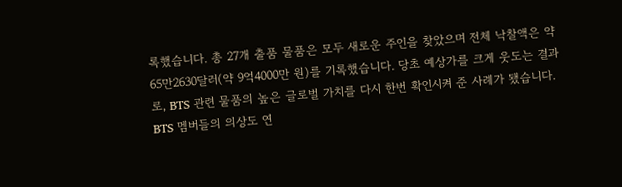록했습니다. 총 27개 출품 물품은 모두 새로운 주인을 찾았으며 전체 낙찰액은 약 65만2630달러(약 9억4000만 원)를 기록했습니다. 당초 예상가를 크게 웃도는 결과로, BTS 관련 물품의 높은 글로벌 가치를 다시 한번 확인시켜 준 사례가 됐습니다. BTS 멤버들의 의상도 연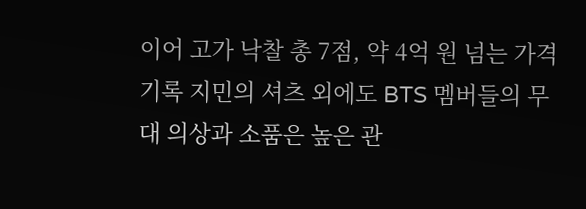이어 고가 낙찰 총 7점, 약 4억 원 넘는 가격 기록 지민의 셔츠 외에도 BTS 멤버들의 무대 의상과 소품은 높은 관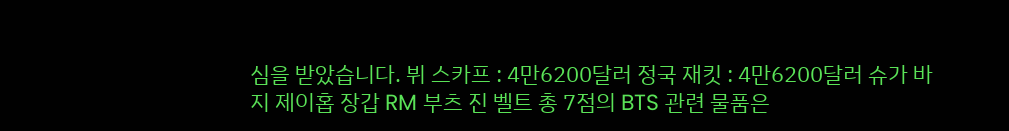심을 받았습니다. 뷔 스카프 : 4만6200달러 정국 재킷 : 4만6200달러 슈가 바지 제이홉 장갑 RM 부츠 진 벨트 총 7점의 BTS 관련 물품은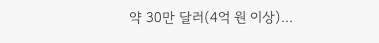약 30만 달러(4억 원 이상)...